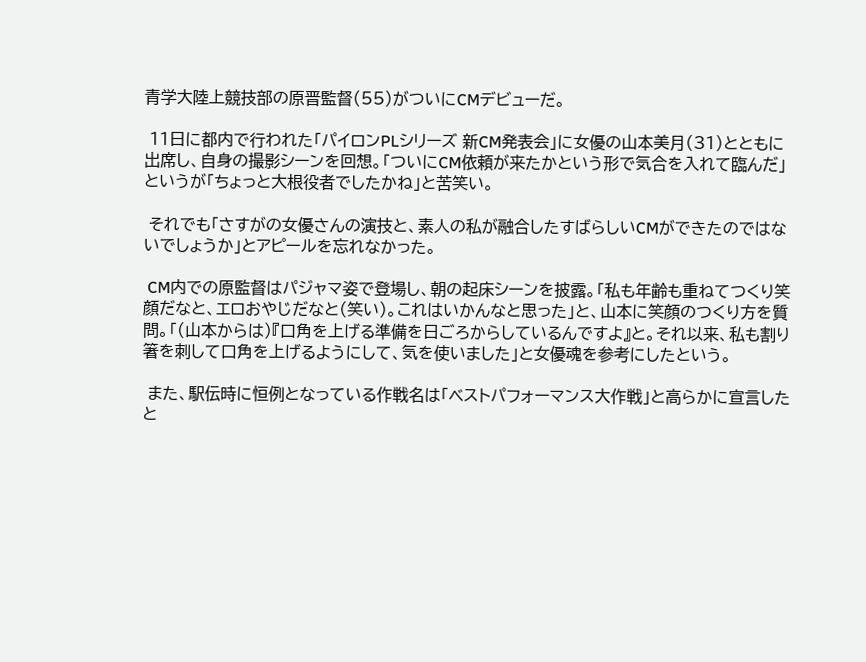青学大陸上競技部の原晋監督(55)がついにCMデビューだ。

 11日に都内で行われた「パイロンPLシリーズ 新CM発表会」に女優の山本美月(31)とともに出席し、自身の撮影シーンを回想。「ついにCM依頼が来たかという形で気合を入れて臨んだ」というが「ちょっと大根役者でしたかね」と苦笑い。

 それでも「さすがの女優さんの演技と、素人の私が融合したすばらしいCMができたのではないでしょうか」とアピールを忘れなかった。

 CM内での原監督はパジャマ姿で登場し、朝の起床シーンを披露。「私も年齢も重ねてつくり笑顔だなと、エロおやじだなと(笑い)。これはいかんなと思った」と、山本に笑顔のつくり方を質問。「(山本からは)『口角を上げる準備を日ごろからしているんですよ』と。それ以来、私も割り箸を刺して口角を上げるようにして、気を使いました」と女優魂を参考にしたという。

 また、駅伝時に恒例となっている作戦名は「ベストパフォーマンス大作戦」と高らかに宣言したと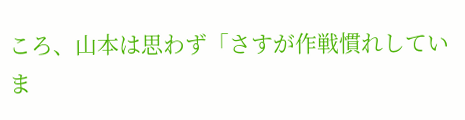ころ、山本は思わず「さすが作戦慣れしていま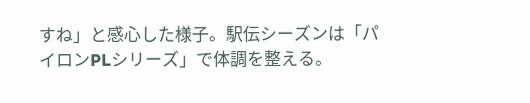すね」と感心した様子。駅伝シーズンは「パイロンPLシリーズ」で体調を整える。